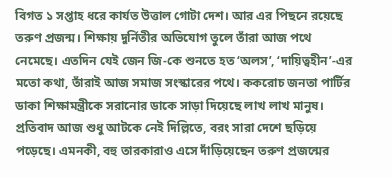বিগত ১ সপ্তাহ ধরে কার্যত উত্তাল গোটা দেশ। আর এর পিছনে রয়েছে তরুণ প্রজন্ম। শিক্ষায় দুর্নিতীর অভিযোগ তুলে তাঁরা আজ পথে নেমেছে। এতদিন যেই জেন জি-কে শুনতে হত ‘অলস’, ‘দায়িত্বহীন’-এর মতো কথা, তাঁরাই আজ সমাজ সংস্কারের পথে। ককরোচ জনতা পার্টির ডাকা শিক্ষামন্ত্রীকে সরানোর ডাকে সাড়া দিয়েছে লাখ লাখ মানুষ। প্রতিবাদ আজ শুধু আটকে নেই দিল্লিতে, বরং সারা দেশে ছড়িয়ে পড়েছে। এমনকী, বহু তারকারাও এসে দাঁড়িয়েছেন তরুণ প্রজন্মের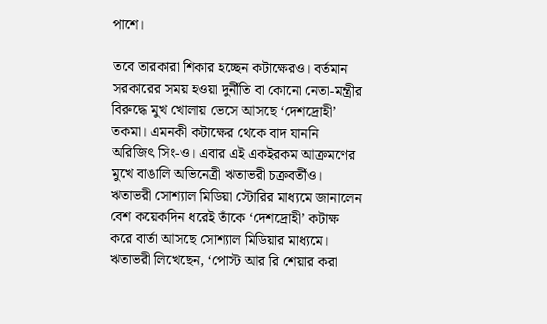পাশে।

তবে তারকারা শিকার হচ্ছেন কটাক্ষেরও। বর্তমান সরকারের সময় হওয়া দুর্নীতি বা কোনো নেতা-মন্ত্রীর বিরুদ্ধে মুখ খোলায় ভেসে আসছে ‘দেশদ্রোহী’ তকমা। এমনকী কটাক্ষের থেকে বাদ যাননি অরিজিৎ সিং-ও। এবার এই একইরকম আক্রমণের মুখে বাঙালি অভিনেত্রী ঋতাভরী চক্রবর্তীও। ঋতাভরী সোশ্যাল মিডিয়া স্টোরির মাধ্যমে জানালেন বেশ কয়েকদিন ধরেই তাঁকে ‘দেশদ্রোহী’ কটাক্ষ করে বার্তা আসছে সোশ্যাল মিডিয়ার মাধ্যমে।
ঋতাভরী লিখেছেন, ‘পোস্ট আর রি শেয়ার করা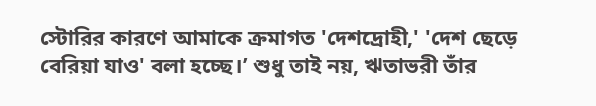স্টোরির কারণে আমাকে ক্রমাগত 'দেশদ্রোহী,' 'দেশ ছেড়ে বেরিয়া যাও' বলা হচ্ছে।’ শুধু তাই নয়, ঋতাভরী তাঁর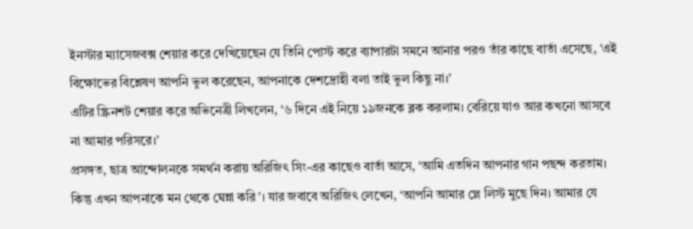ইনস্টার ম্যাসেজবক্স শেয়ার করে দেখিয়েছেন যে তিনি পোস্ট করে ব্যাপারটা সমনে আনার পরও তাঁর কাছে বার্তা এসেছে, ‘এই বিক্ষোভের বিশ্লেষণ আপনি ভুল করেছেন, আপনাকে দেশদ্রোহী বলা তাই ভুল কিছু না।’
এটির স্ক্রিনশট শেয়ার করে অভিনেত্রী লিখলেন, ‘৬ দিনে এই নিয়ে ১৯জনকে ব্লক করলাম। বেরিয়ে যাও আর কখনো আসবে না আমার পরিসরে।’
প্রসঙ্গত, ছাত্র আন্দোলনকে সমর্থন করায় অরিজিৎ সিং-এর কাছেও বার্তা আসে, ‘আমি এতদিন আপনার গান পছন্দ করতাম। কিন্তু এখন আপনাকে মন থেকে ঘেন্না করি’। যার জবাবে অরিজিৎ লেখেন, ‘আপনি আমার প্লে লিস্ট মুছে দিন। আমার যে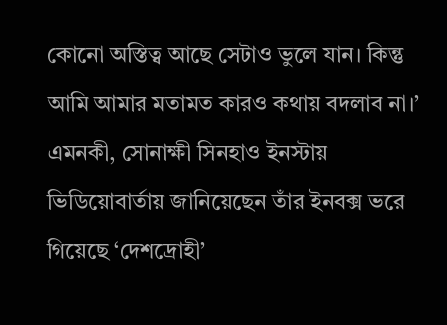কোনো অস্তিত্ব আছে সেটাও ভুলে যান। কিন্তু আমি আমার মতামত কারও কথায় বদলাব না।’ এমনকী, সোনাক্ষী সিনহাও ইনস্টায় ভিডিয়োবার্তায় জানিয়েছেন তাঁর ইনবক্স ভরে গিয়েছে ‘দেশদ্রোহী’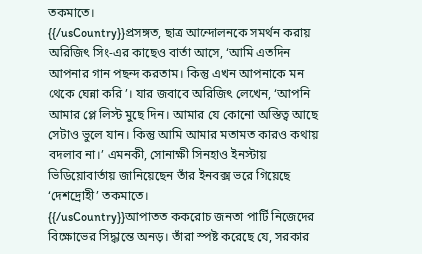তকমাতে।
{{/usCountry}}প্রসঙ্গত, ছাত্র আন্দোলনকে সমর্থন করায় অরিজিৎ সিং-এর কাছেও বার্তা আসে, ‘আমি এতদিন আপনার গান পছন্দ করতাম। কিন্তু এখন আপনাকে মন থেকে ঘেন্না করি’। যার জবাবে অরিজিৎ লেখেন, ‘আপনি আমার প্লে লিস্ট মুছে দিন। আমার যে কোনো অস্তিত্ব আছে সেটাও ভুলে যান। কিন্তু আমি আমার মতামত কারও কথায় বদলাব না।’ এমনকী, সোনাক্ষী সিনহাও ইনস্টায় ভিডিয়োবার্তায় জানিয়েছেন তাঁর ইনবক্স ভরে গিয়েছে ‘দেশদ্রোহী’ তকমাতে।
{{/usCountry}}আপাতত ককরোচ জনতা পার্টি নিজেদের বিক্ষোভের সিদ্ধান্তে অনড়। তাঁরা স্পষ্ট করেছে যে, সরকার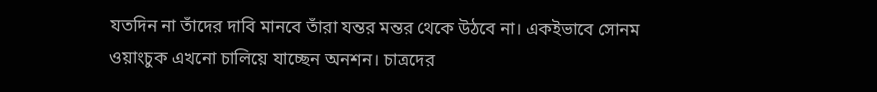যতদিন না তাঁদের দাবি মানবে তাঁরা যন্তর মন্তর থেকে উঠবে না। একইভাবে সোনম ওয়াংচুক এখনো চালিয়ে যাচ্ছেন অনশন। চাত্রদের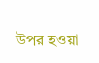উপর হওয়া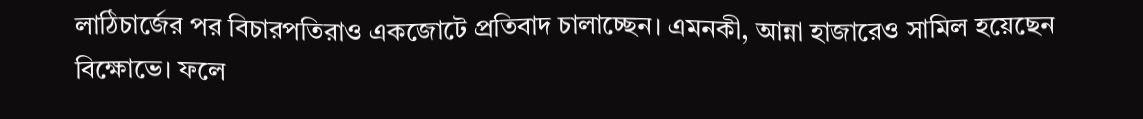লাঠিচার্জের পর বিচারপতিরাও একজোটে প্রতিবাদ চালাচ্ছেন। এমনকী, আন্না হাজারেও সামিল হয়েছেন বিক্ষোভে। ফলে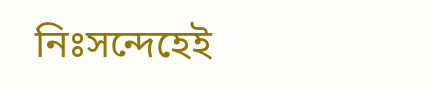নিঃসন্দেহেই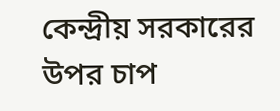কেন্দ্রীয় সরকারের উপর চাপ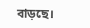বাড়ছে।